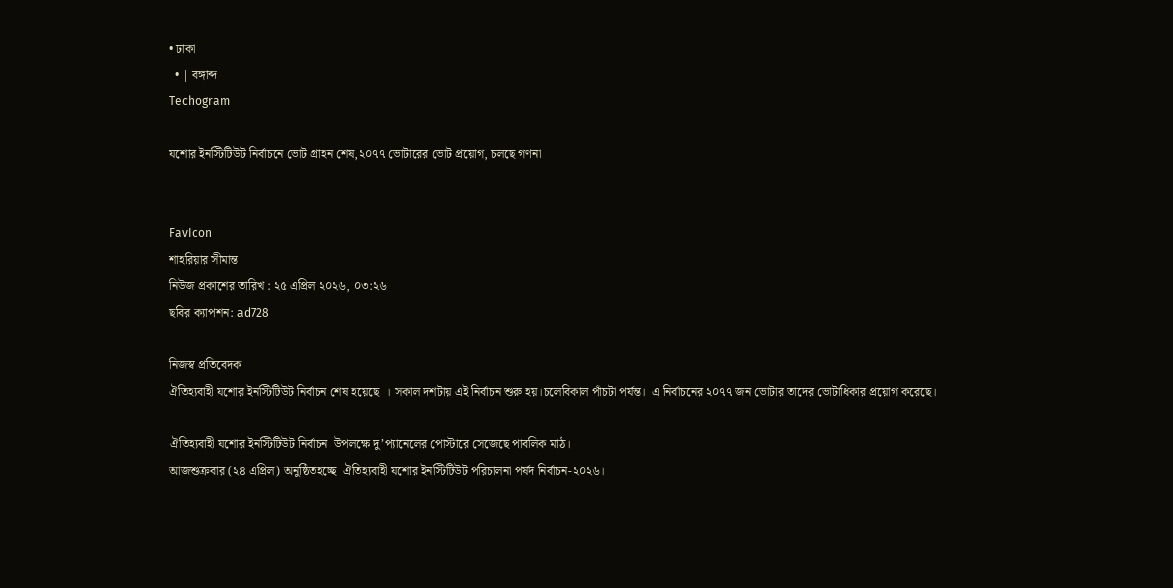• ঢাকা
  • | বঙ্গাব্দ
Techogram

যশোর ইনস্টিটিউট নির্বাচনে ভোট গ্রাহন শেষ,২০৭৭ ভোটারের ভোট প্রয়োগ, চলছে গণনা


FavIcon
শাহরিয়ার সীমান্ত
নিউজ প্রকাশের তারিখ : ২৫ এপ্রিল ২০২৬, ০৩:২৬
ছবির ক্যাপশন: ad728

নিজস্ব প্রতিবেদক
ঐতিহ্যবাহী যশোর ইনস্টিটিউট নির্বাচন শেষ হয়েছে  । সকাল দশটায় এই নির্বাচন শুরু হয়।চলেবিকাল পাঁচটা পর্যন্ত।  এ নির্বাচনের ২০৭৭ জন ভোটার তাদের ভোটাধিকার প্রয়োগ করেছে।

ঐতিহ্যবাহী যশোর ইনস্টিটিউট নির্বাচন  উপলক্ষে দু’প্যানেলের পোস্টারে সেজেছে পাবলিক মাঠ।
আজশুক্রবার (২৪ এপ্রিল) অনুষ্ঠিতহচ্ছে  ঐতিহ্যবাহী যশোর ইনস্টিটিউট পরিচালনা পর্ষদ নির্বাচন-২০২৬।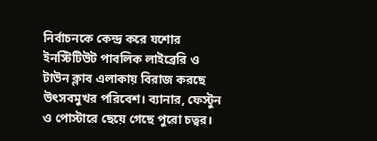নির্বাচনকে কেন্দ্র করে যশোর ইনস্টিটিউট পাবলিক লাইব্রেরি ও টাউন ক্লাব এলাকায় বিরাজ করছে উৎসবমুখর পরিবেশ। ব্যানার, ফেস্টুন ও পোস্টারে ছেয়ে গেছে পুরো চত্বর।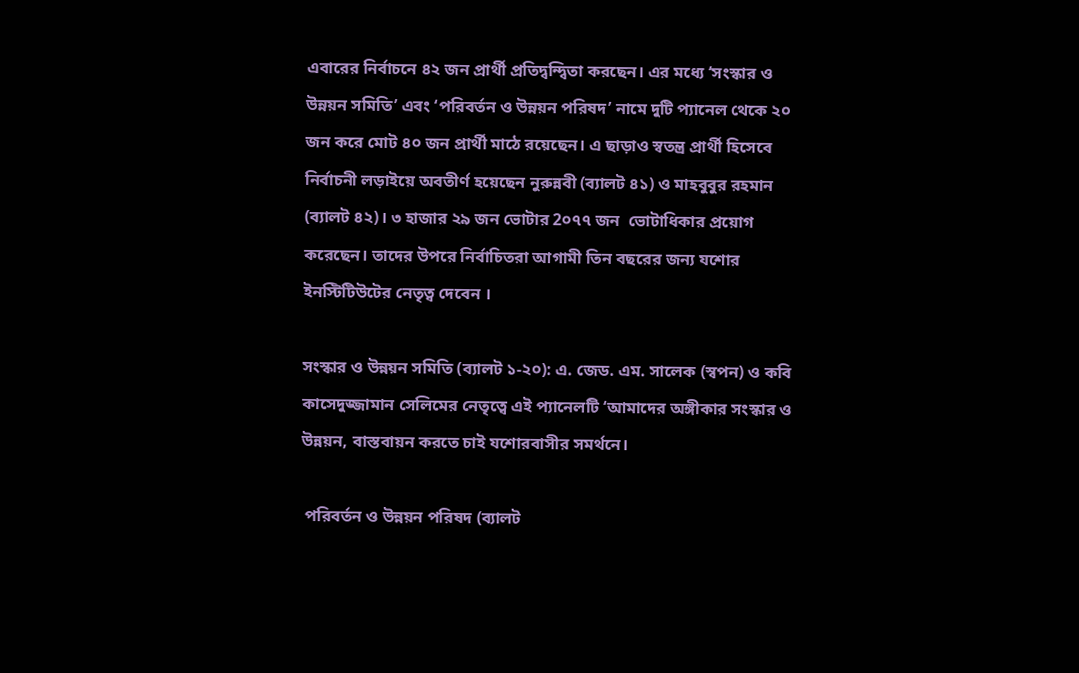এবারের নির্বাচনে ৪২ জন প্রার্থী প্রতিদ্বন্দ্বিতা করছেন। এর মধ্যে ‘সংস্কার ও উন্নয়ন সমিতি’ এবং ‘পরিবর্তন ও উন্নয়ন পরিষদ’ নামে দুটি প্যানেল থেকে ২০ জন করে মোট ৪০ জন প্রার্থী মাঠে রয়েছেন। এ ছাড়াও স্বতন্ত্র প্রার্থী হিসেবে নির্বাচনী লড়াইয়ে অবতীর্ণ হয়েছেন নুরুন্নবী (ব্যালট ৪১) ও মাহবুবুর রহমান (ব্যালট ৪২)। ৩ হাজার ২৯ জন ভোটার 2০৭৭ জন  ভোটাধিকার প্রয়োগ করেছেন। তাদের উপরে নির্বাচিতরা আগামী তিন বছরের জন্য যশোর ইনস্টিটিউটের নেতৃত্ব দেবেন ।

সংস্কার ও উন্নয়ন সমিতি (ব্যালট ১-২০): এ. জেড. এম. সালেক (স্বপন) ও কবি কাসেদুজ্জামান সেলিমের নেতৃত্বে এই প্যানেলটি ‘আমাদের অঙ্গীকার সংস্কার ও উন্নয়ন, বাস্তবায়ন করতে চাই যশোরবাসীর সমর্থনে।

 পরিবর্তন ও উন্নয়ন পরিষদ (ব্যালট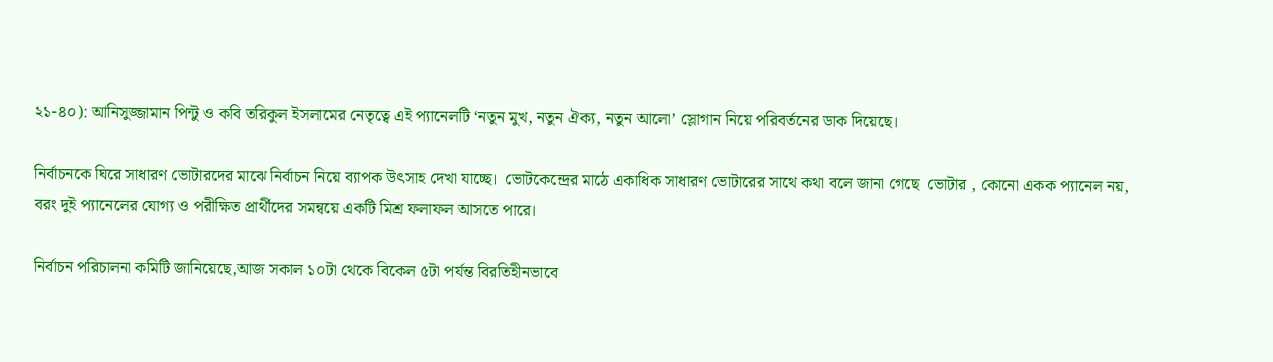২১-৪০): আনিসুজ্জামান পিন্টু ও কবি তরিকুল ইসলামের নেতৃত্বে এই প্যানেলটি ‘নতুন মুখ, নতুন ঐক্য, নতুন আলো’ স্লোগান নিয়ে পরিবর্তনের ডাক দিয়েছে।

নির্বাচনকে ঘিরে সাধারণ ভোটারদের মাঝে নির্বাচন নিয়ে ব্যাপক উৎসাহ দেখা যাচ্ছে।  ভোটকেন্দ্রের মাঠে একাধিক সাধারণ ভোটারের সাথে কথা বলে জানা গেছে  ভোটার , কোনো একক প্যানেল নয়, বরং দুই প্যানেলের যোগ্য ও পরীক্ষিত প্রার্থীদের সমন্বয়ে একটি মিশ্র ফলাফল আসতে পারে।

নির্বাচন পরিচালনা কমিটি জানিয়েছে,আজ সকাল ১০টা থেকে বিকেল ৫টা পর্যন্ত বিরতিহীনভাবে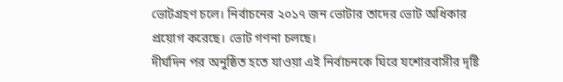ভোটগ্রহণ চলে। নির্বাচনের ২০১৭ জন ভোটার তাদের ভোট অধিকার প্রয়োগ করেছে। ভোট গণনা চলছে।
দীর্ঘদিন পর অনুষ্ঠিত হতে যাওয়া এই নির্বাচনকে ঘিরে যশোরবাসীর দৃষ্টি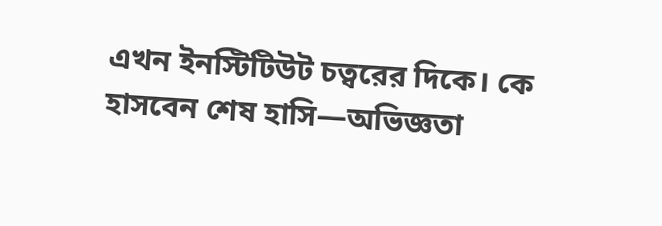এখন ইনস্টিটিউট চত্বরের দিকে। কে হাসবেন শেষ হাসি—অভিজ্ঞতা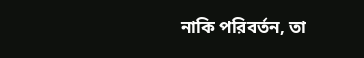নাকি পরিবর্তন, তা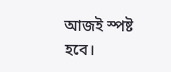আজই স্পষ্ট হবে।